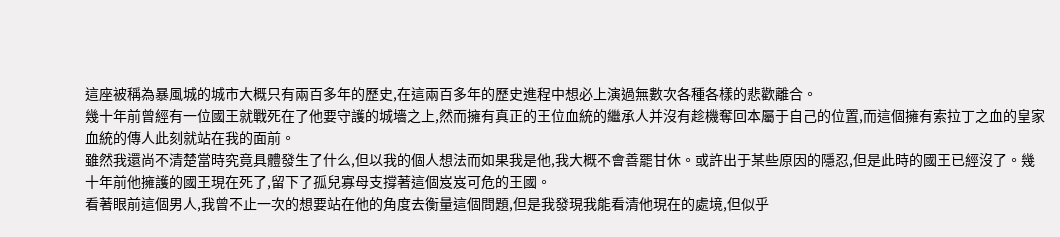這座被稱為暴風城的城市大概只有兩百多年的歷史,在這兩百多年的歷史進程中想必上演過無數次各種各樣的悲歡離合。
幾十年前曾經有一位國王就戰死在了他要守護的城墻之上,然而擁有真正的王位血統的繼承人并沒有趁機奪回本屬于自己的位置,而這個擁有索拉丁之血的皇家血統的傳人此刻就站在我的面前。
雖然我還尚不清楚當時究竟具體發生了什么,但以我的個人想法而如果我是他,我大概不會善罷甘休。或許出于某些原因的隱忍,但是此時的國王已經沒了。幾十年前他擁護的國王現在死了,留下了孤兒寡母支撐著這個岌岌可危的王國。
看著眼前這個男人,我曾不止一次的想要站在他的角度去衡量這個問題,但是我發現我能看清他現在的處境,但似乎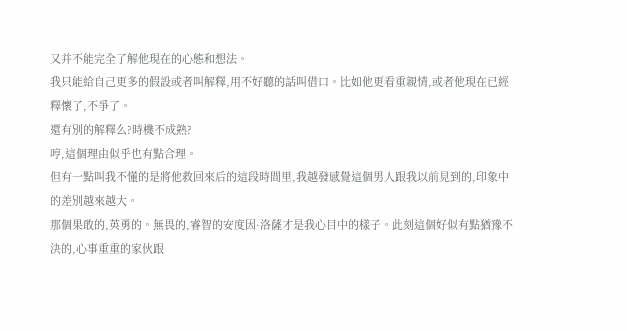又并不能完全了解他現在的心態和想法。
我只能給自己更多的假設或者叫解釋,用不好聽的話叫借口。比如他更看重親情,或者他現在已經釋懷了,不爭了。
還有別的解釋么?時機不成熟?
哼,這個理由似乎也有點合理。
但有一點叫我不懂的是將他救回來后的這段時間里,我越發感覺這個男人跟我以前見到的,印象中的差別越來越大。
那個果敢的,英勇的。無畏的,睿智的安度因·洛薩才是我心目中的樣子。此刻這個好似有點猶豫不決的,心事重重的家伙跟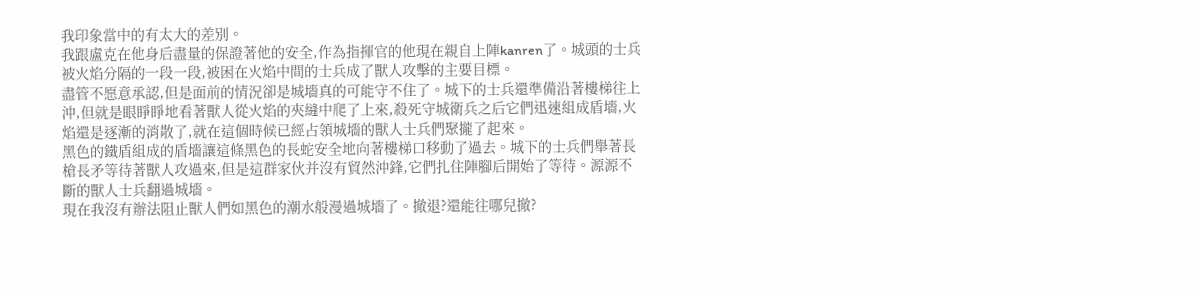我印象當中的有太大的差別。
我跟盧克在他身后盡量的保證著他的安全,作為指揮官的他現在親自上陣kanren了。城頭的士兵被火焰分隔的一段一段,被困在火焰中間的士兵成了獸人攻擊的主要目標。
盡管不愿意承認,但是面前的情況卻是城墻真的可能守不住了。城下的士兵還準備沿著樓梯往上沖,但就是眼睜睜地看著獸人從火焰的夾縫中爬了上來,殺死守城衛兵之后它們迅速組成盾墻,火焰還是逐漸的消散了,就在這個時候已經占領城墻的獸人士兵們聚攏了起來。
黑色的鐵盾組成的盾墻讓這條黑色的長蛇安全地向著樓梯口移動了過去。城下的士兵們舉著長槍長矛等待著獸人攻過來,但是這群家伙并沒有貿然沖鋒,它們扎住陣腳后開始了等待。源源不斷的獸人士兵翻過城墻。
現在我沒有辦法阻止獸人們如黑色的潮水般漫過城墻了。撤退?還能往哪兒撤?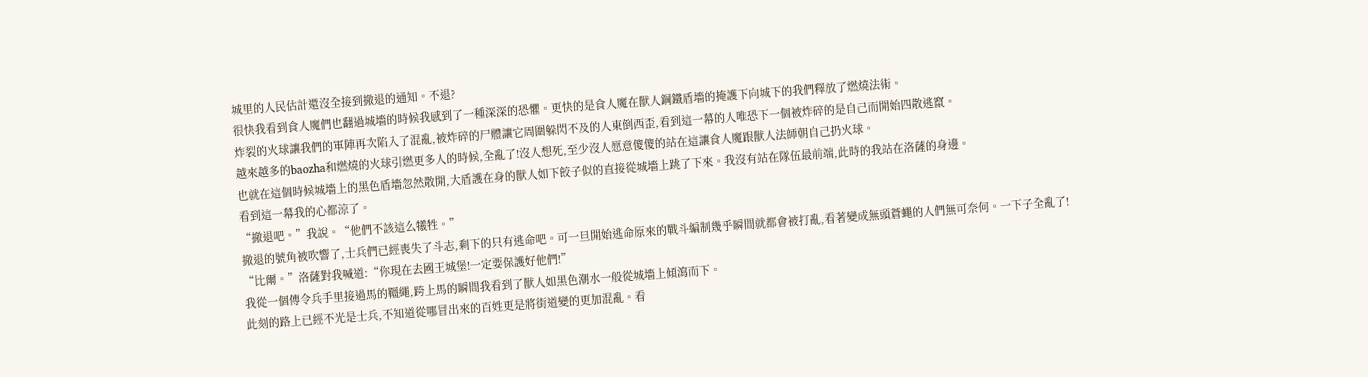城里的人民估計還沒全接到撤退的通知。不退?
很快我看到食人魔們也翻過城墻的時候我感到了一種深深的恐懼。更快的是食人魔在獸人鋼鐵盾墻的掩護下向城下的我們釋放了燃燒法術。
炸裂的火球讓我們的軍陣再次陷入了混亂,被炸碎的尸體讓它周圍躲閃不及的人東倒西歪,看到這一幕的人唯恐下一個被炸碎的是自己而開始四散逃竄。
越來越多的baozha和燃燒的火球引燃更多人的時候,全亂了!沒人想死,至少沒人愿意傻傻的站在這讓食人魔跟獸人法師朝自己扔火球。
也就在這個時候城墻上的黑色盾墻忽然散開,大盾護在身的獸人如下餃子似的直接從城墻上跳了下來。我沒有站在隊伍最前端,此時的我站在洛薩的身邊。
看到這一幕我的心都涼了。
“撤退吧。”我說。“他們不該這么犧牲。”
撤退的號角被吹響了,士兵們已經喪失了斗志,剩下的只有逃命吧。可一旦開始逃命原來的戰斗編制幾乎瞬間就都會被打亂,看著變成無頭蒼蠅的人們無可奈何。一下子全亂了!
“比爾。”洛薩對我喊道:“你現在去國王城堡!一定要保護好他們!”
我從一個傳令兵手里接過馬的韁繩,跨上馬的瞬間我看到了獸人如黑色潮水一般從城墻上傾瀉而下。
此刻的路上已經不光是士兵,不知道從哪冒出來的百姓更是將街道變的更加混亂。看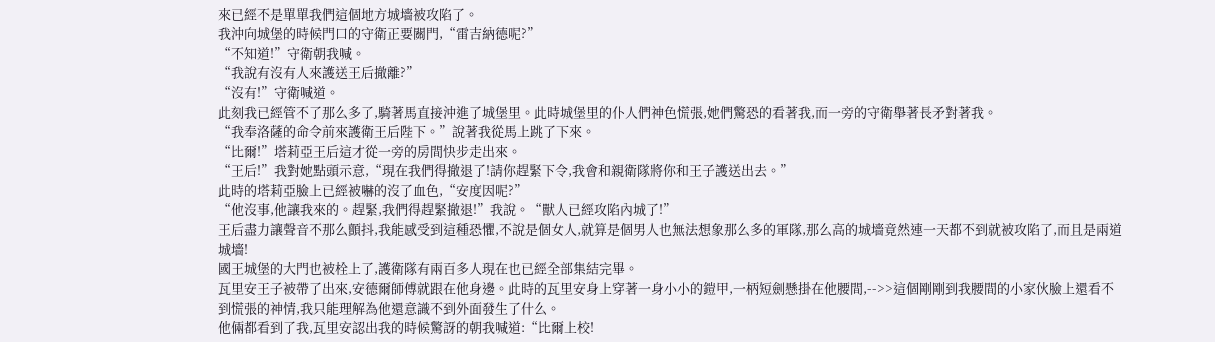來已經不是單單我們這個地方城墻被攻陷了。
我沖向城堡的時候門口的守衛正要關門,“雷吉納德呢?”
“不知道!”守衛朝我喊。
“我說有沒有人來護送王后撤離?”
“沒有!”守衛喊道。
此刻我已經管不了那么多了,騎著馬直接沖進了城堡里。此時城堡里的仆人們神色慌張,她們驚恐的看著我,而一旁的守衛舉著長矛對著我。
“我奉洛薩的命令前來護衛王后陛下。”說著我從馬上跳了下來。
“比爾!”塔莉亞王后這才從一旁的房間快步走出來。
“王后!”我對她點頭示意,“現在我們得撤退了!請你趕緊下令,我會和親衛隊將你和王子護送出去。”
此時的塔莉亞臉上已經被嚇的沒了血色,“安度因呢?”
“他沒事,他讓我來的。趕緊,我們得趕緊撤退!”我說。“獸人已經攻陷內城了!”
王后盡力讓聲音不那么顫抖,我能感受到這種恐懼,不說是個女人,就算是個男人也無法想象那么多的軍隊,那么高的城墻竟然連一天都不到就被攻陷了,而且是兩道城墻!
國王城堡的大門也被栓上了,護衛隊有兩百多人現在也已經全部集結完畢。
瓦里安王子被帶了出來,安德爾師傅就跟在他身邊。此時的瓦里安身上穿著一身小小的鎧甲,一柄短劍懸掛在他腰間,-->>這個剛剛到我腰間的小家伙臉上還看不到慌張的神情,我只能理解為他還意識不到外面發生了什么。
他倆都看到了我,瓦里安認出我的時候驚訝的朝我喊道:“比爾上校!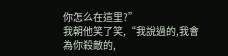你怎么在這里?”
我朝他笑了笑,“我說過的,我會為你殺敵的,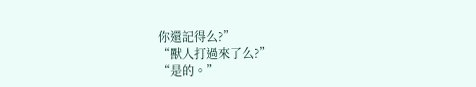你還記得么?”
“獸人打過來了么?”
“是的。”